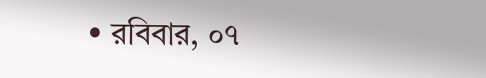• রবিবার, ০৭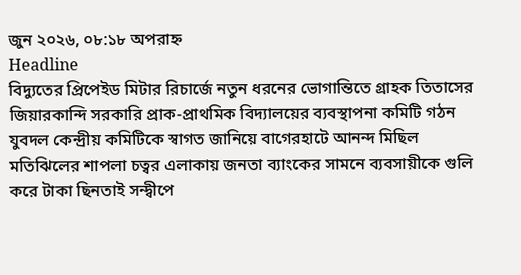জুন ২০২৬, ০৮:১৮ অপরাহ্ন
Headline
বিদ্যুতের প্রিপেইড মিটার রিচার্জে নতুন ধরনের ভোগান্তিতে গ্রাহক তিতাসের জিয়ারকান্দি সরকারি প্রাক-প্রাথমিক বিদ্যালয়ের ব্যবস্থাপনা কমিটি গঠন যুবদল কেন্দ্রীয় কমিটিকে স্বাগত জানিয়ে বাগেরহাটে আনন্দ মিছিল মতিঝিলের শাপলা চত্বর এলাকায় জনতা ব্যাংকের সামনে ব্যবসায়ীকে গুলি করে টাকা ছিনতাই সন্দ্বীপে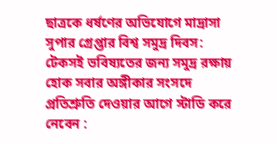ছাত্রকে ধর্ষণের অভিযোগে মাদ্রাসা সুপার গ্রেপ্তার বিশ্ব সমুদ্র দিবস: টেকসই ভবিষ্যতের জন্য সমুদ্র রক্ষায় হোক সবার অঙ্গীকার সংসদে প্রতিশ্রুতি দেওয়ার আগে স্টাডি করে নেবেন :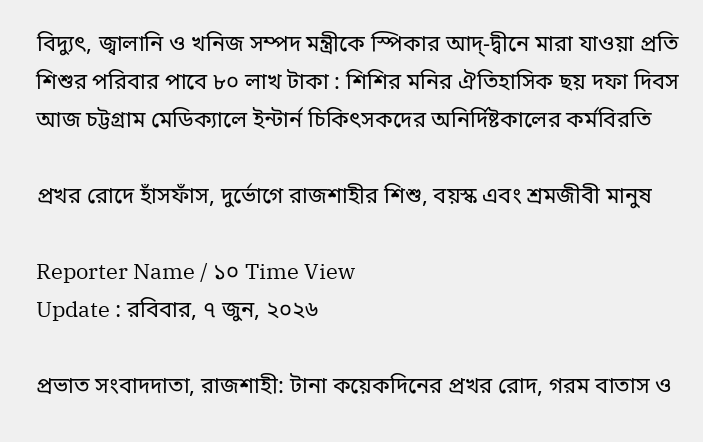বিদ্যুৎ, জ্বালানি ও খনিজ সম্পদ মন্ত্রীকে স্পিকার আদ্-দ্বীনে মারা যাওয়া প্রতি শিশুর পরিবার পাবে ৮০ লাখ টাকা : শিশির মনির ঐতিহাসিক ছয় দফা দিবস আজ চট্টগ্রাম মেডিক্যালে ইন্টার্ন চিকিৎসকদের অনির্দিষ্টকালের কর্মবিরতি

প্রখর রোদে হাঁসফাঁস, দুর্ভোগে রাজশাহীর শিশু, বয়স্ক এবং শ্রমজীবী মানুষ

Reporter Name / ১০ Time View
Update : রবিবার, ৭ জুন, ২০২৬

প্রভাত সংবাদদাতা, রাজশাহী: টানা কয়েকদিনের প্রখর রোদ, গরম বাতাস ও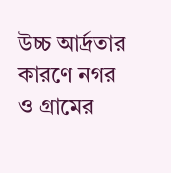উচ্চ আর্দ্রতার কারণে নগর ও গ্রামের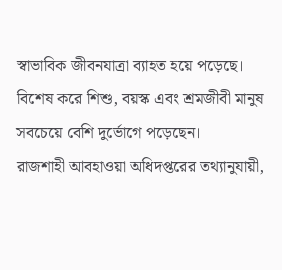স্বাভাবিক জীবনযাত্রা ব্যাহত হয়ে পড়েছে। বিশেষ করে শিশু, বয়স্ক এবং শ্রমজীবী মানুষ সবচেয়ে বেশি দুর্ভোগে পড়েছেন।
রাজশাহী আবহাওয়া অধিদপ্তরের তথ্যানুযায়ী,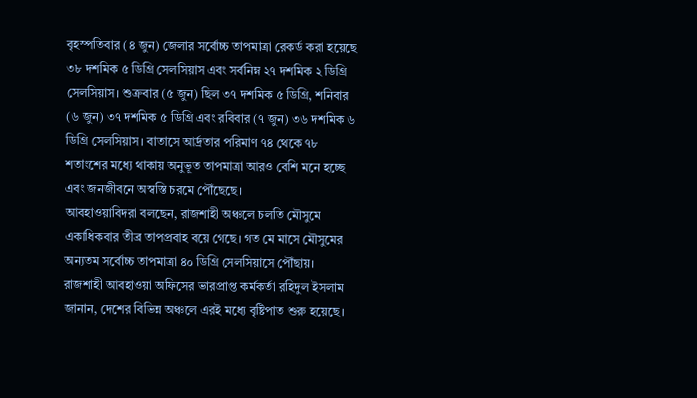বৃহস্পতিবার (৪ জুন) জেলার সর্বোচ্চ তাপমাত্রা রেকর্ড করা হয়েছে ৩৮ দশমিক ৫ ডিগ্রি সেলসিয়াস এবং সর্বনিম্ন ২৭ দশমিক ২ ডিগ্রি সেলসিয়াস। শুক্রবার (৫ জুন) ছিল ৩৭ দশমিক ৫ ডিগ্রি, শনিবার (৬ জুন) ৩৭ দশমিক ৫ ডিগ্রি এবং রবিবার (৭ জুন) ৩৬ দশমিক ৬ ডিগ্রি সেলসিয়াস। বাতাসে আর্দ্রতার পরিমাণ ৭৪ থেকে ৭৮ শতাংশের মধ্যে থাকায় অনুভূত তাপমাত্রা আরও বেশি মনে হচ্ছে এবং জনজীবনে অস্বস্তি চরমে পৌঁছেছে।
আবহাওয়াবিদরা বলছেন, রাজশাহী অঞ্চলে চলতি মৌসুমে একাধিকবার তীব্র তাপপ্রবাহ বয়ে গেছে। গত মে মাসে মৌসুমের অন্যতম সর্বোচ্চ তাপমাত্রা ৪০ ডিগ্রি সেলসিয়াসে পৌঁছায়।
রাজশাহী আবহাওয়া অফিসের ভারপ্রাপ্ত কর্মকর্তা রহিদুল ইসলাম জানান, দেশের বিভিন্ন অঞ্চলে এরই মধ্যে বৃষ্টিপাত শুরু হয়েছে।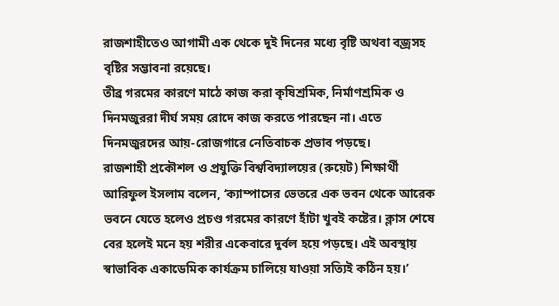রাজশাহীতেও আগামী এক থেকে দুই দিনের মধ্যে বৃষ্টি অথবা বজ্রসহ বৃষ্টির সম্ভাবনা রয়েছে।
তীব্র গরমের কারণে মাঠে কাজ করা কৃষিশ্রমিক, নির্মাণশ্রমিক ও দিনমজুররা দীর্ঘ সময় রোদে কাজ করতে পারছেন না। এতে দিনমজুরদের আয়-রোজগারে নেতিবাচক প্রভাব পড়ছে।
রাজশাহী প্রকৌশল ও প্রযুক্তি বিশ্ববিদ্যালয়ের (রুয়েট) শিক্ষার্থী আরিফুল ইসলাম বলেন, ‘ক্যাম্পাসের ভেতরে এক ভবন থেকে আরেক ভবনে যেতে হলেও প্রচণ্ড গরমের কারণে হাঁটা খুবই কষ্টের। ক্লাস শেষে বের হলেই মনে হয় শরীর একেবারে দুর্বল হয়ে পড়ছে। এই অবস্থায় স্বাভাবিক একাডেমিক কার্যক্রম চালিয়ে যাওয়া সত্যিই কঠিন হয়।’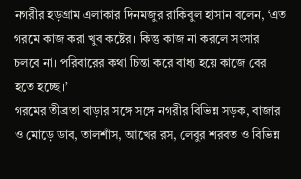নগরীর হড়গ্রাম এলাকার দিনমজুর রাকিবুল হাসান বলেন, ‘এত গরমে কাজ করা খুব কষ্টের। কিন্তু কাজ না করলে সংসার চলবে না। পরিবারের কথা চিন্তা করে বাধ্য হয়ে কাজে বের হতে হচ্ছে।’
গরমের তীব্রতা বাড়ার সঙ্গে সঙ্গে নগরীর বিভিন্ন সড়ক, বাজার ও মোড়ে ডাব, তালশাঁস, আখের রস, লেবুর শরবত ও বিভিন্ন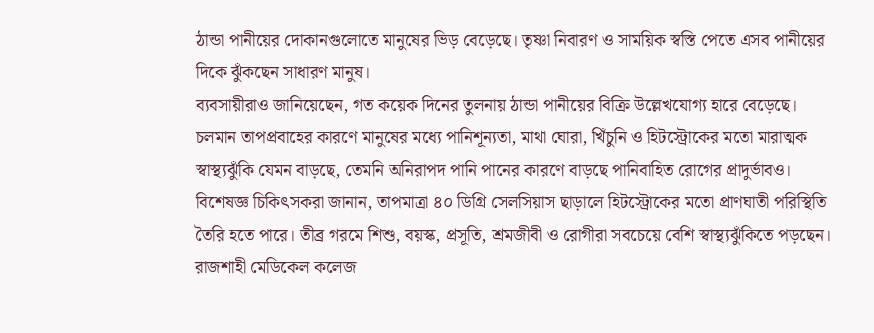ঠান্ডা পানীয়ের দোকানগুলোতে মানুষের ভিড় বেড়েছে। তৃষ্ণা নিবারণ ও সাময়িক স্বস্তি পেতে এসব পানীয়ের দিকে ঝুঁকছেন সাধারণ মানুষ।
ব্যবসায়ীরাও জানিয়েছেন, গত কয়েক দিনের তুলনায় ঠান্ডা পানীয়ের বিক্রি উল্লেখযোগ্য হারে বেড়েছে। চলমান তাপপ্রবাহের কারণে মানুষের মধ্যে পানিশূন্যতা, মাথা ঘোরা, খিঁচুনি ও হিটস্ট্রোকের মতো মারাত্মক স্বাস্থ্যঝুঁকি যেমন বাড়ছে, তেমনি অনিরাপদ পানি পানের কারণে বাড়ছে পানিবাহিত রোগের প্রাদুর্ভাবও।
বিশেষজ্ঞ চিকিৎসকরা জানান, তাপমাত্রা ৪০ ডিগ্রি সেলসিয়াস ছাড়ালে হিটস্ট্রোকের মতো প্রাণঘাতী পরিস্থিতি তৈরি হতে পারে। তীব্র গরমে শিশু, বয়স্ক, প্রসূতি, শ্রমজীবী ও রোগীরা সবচেয়ে বেশি স্বাস্থ্যঝুঁকিতে পড়ছেন।
রাজশাহী মেডিকেল কলেজ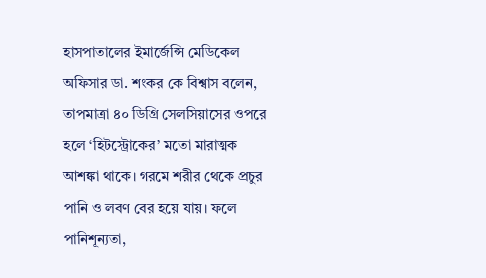হাসপাতালের ইমার্জেন্সি মেডিকেল অফিসার ডা. শংকর কে বিশ্বাস বলেন, তাপমাত্রা ৪০ ডিগ্রি সেলসিয়াসের ওপরে হলে ‘হিটস্ট্রোকের’ মতো মারাত্মক আশঙ্কা থাকে। গরমে শরীর থেকে প্রচুর পানি ও লবণ বের হয়ে যায়। ফলে পানিশূন্যতা,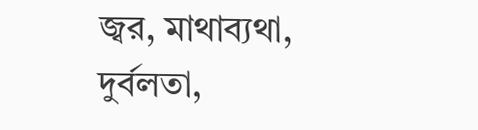জ্বর, মাথাব্যথা, দুর্বলতা,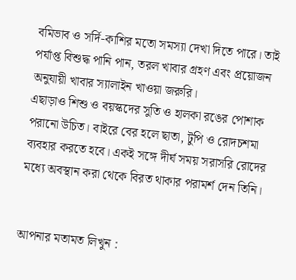বমিভাব ও সর্দি-কাশির মতো সমস্যা দেখা দিতে পারে। তাই পর্যাপ্ত বিশুদ্ধ পানি পান, তরল খাবার গ্রহণ এবং প্রয়োজন অনুযায়ী খাবার স্যালাইন খাওয়া জরুরি।
এছাড়াও শিশু ও বয়স্কদের সুতি ও হালকা রঙের পোশাক পরানো উচিত। বাইরে বের হলে ছাতা, টুপি ও রোদচশমা ব্যবহার করতে হবে। একই সঙ্গে দীর্ঘ সময় সরাসরি রোদের মধ্যে অবস্থান করা থেকে বিরত থাকার পরামর্শ দেন তিনি।


আপনার মতামত লিখুন :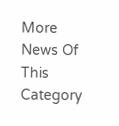More News Of This Category